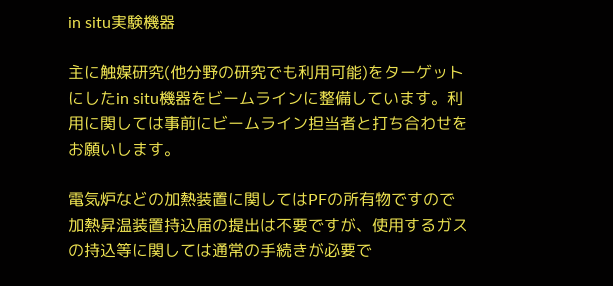in situ実験機器

主に触媒研究(他分野の研究でも利用可能)をターゲットにしたin situ機器をビームラインに整備しています。利用に関しては事前にビームライン担当者と打ち合わせをお願いします。

電気炉などの加熱装置に関してはPFの所有物ですので加熱昇温装置持込届の提出は不要ですが、使用するガスの持込等に関しては通常の手続きが必要で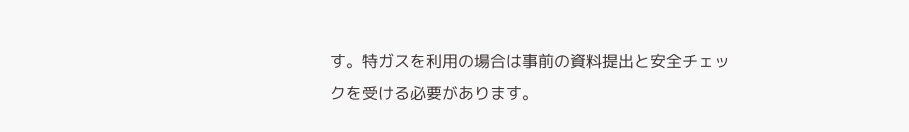す。特ガスを利用の場合は事前の資料提出と安全チェックを受ける必要があります。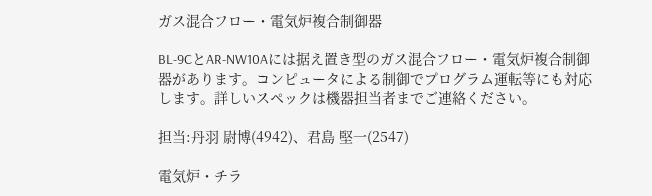ガス混合フロー・電気炉複合制御器

BL-9CとAR-NW10Aには据え置き型のガス混合フロー・電気炉複合制御器があります。コンピュータによる制御でプログラム運転等にも対応します。詳しいスペックは機器担当者までご連絡ください。

担当:丹羽 尉博(4942)、君島 堅一(2547)

電気炉・チラ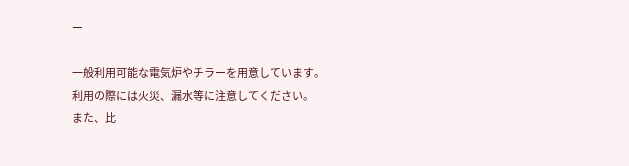ー

一般利用可能な電気炉やチラーを用意しています。
利用の際には火災、漏水等に注意してください。
また、比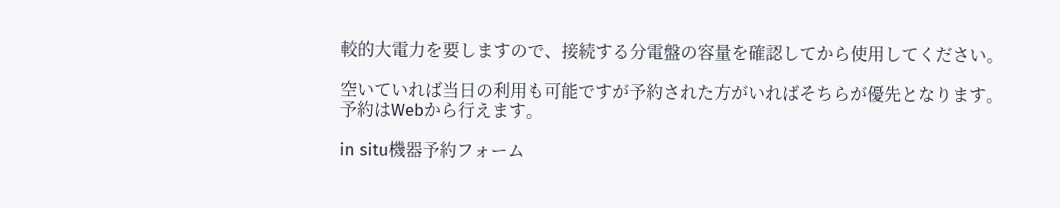較的大電力を要しますので、接続する分電盤の容量を確認してから使用してください。

空いていれば当日の利用も可能ですが予約された方がいればそちらが優先となります。
予約はWebから行えます。

in situ機器予約フォーム